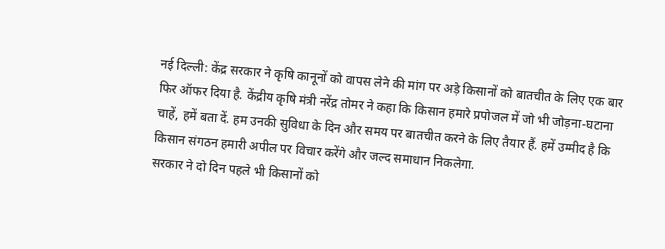नई दिल्ली: केंद्र सरकार ने कृषि कानूनों को वापस लेने की मांग पर अड़े किसानों को बातचीत के लिए एक बार फिर ऑफर दिया है. केंद्रीय कृषि मंत्री नरेंद्र तोमर ने कहा कि किसान हमारे प्रपोजल में जो भी जोड़ना-घटाना चाहें, हमें बता दें. हम उनकी सुविधा के दिन और समय पर बातचीत करने के लिए तैयार हैं. हमें उम्मीद है कि किसान संगठन हमारी अपील पर विचार करेंगे और जल्द समाधान निकलेगा.
सरकार ने दो दिन पहले भी किसानों को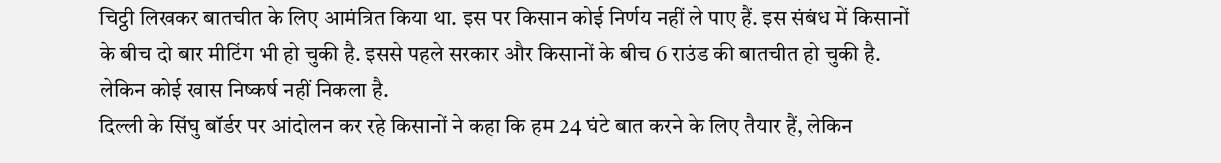चिट्ठी लिखकर बातचीत के लिए आमंत्रित किया था. इस पर किसान कोई निर्णय नहीं ले पाए हैं. इस संबंध में किसानों के बीच दो बार मीटिंग भी हो चुकी है. इससे पहले सरकार और किसानों के बीच 6 राउंड की बातचीत हो चुकी है. लेकिन कोई खास निष्कर्ष नहीं निकला है.
दिल्ली के सिंघु बॉर्डर पर आंदोलन कर रहे किसानों ने कहा कि हम 24 घंटे बात करने के लिए तैयार हैं, लेकिन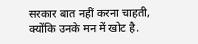सरकार बात नहीं करना चाहती, क्योंकि उनके मन में खोट है.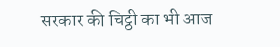सरकार की चिट्ठी का भी आज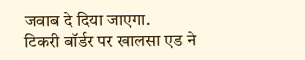जवाब दे दिया जाएगा.
टिकरी बॉर्डर पर खालसा एड ने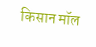किसान मॉल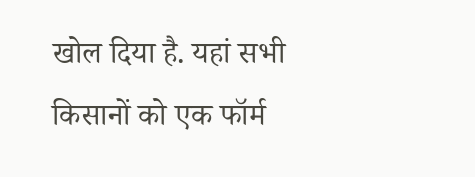खोल दिया है. यहां सभी किसानों को एक फॉर्म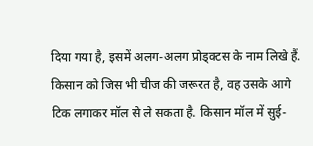दिया गया है, इसमें अलग-अलग प्रोड्क्टस के नाम लिखे हैं. किसान को जिस भी चीज की जरूरत है, वह उसके आगे टिक लगाकर मॉल से ले सकता है. किसान मॉल में सुई-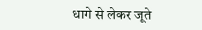धागे से लेकर जूते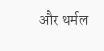और थर्मल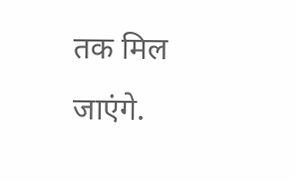तक मिल जाएंगे.